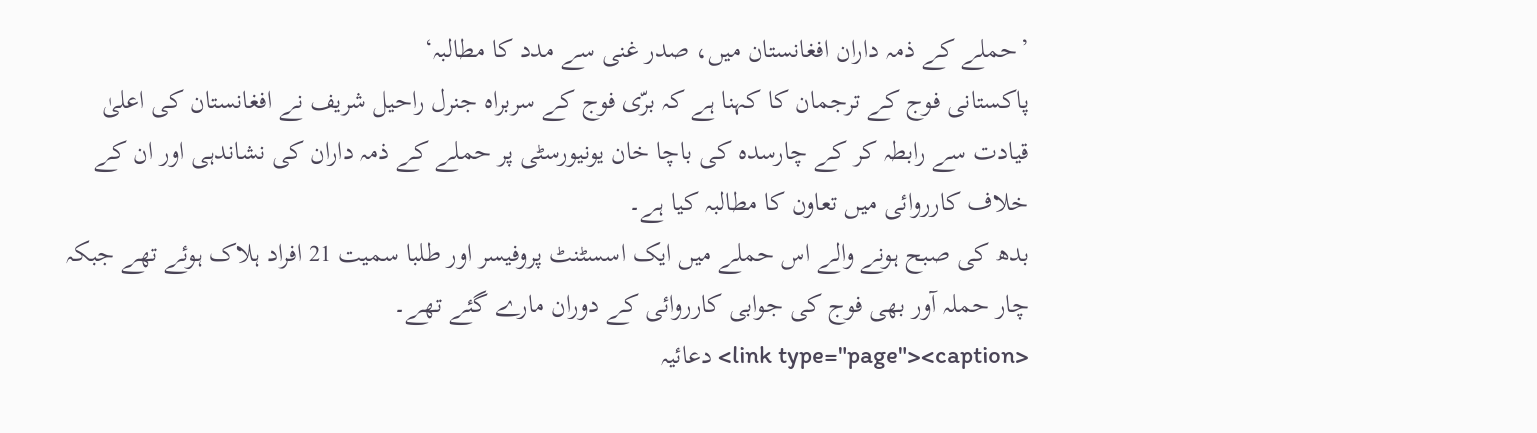’حملے کے ذمہ داران افغانستان میں، صدر غنی سے مدد کا مطالبہ‘
پاکستانی فوج کے ترجمان کا کہنا ہے کہ برّی فوج کے سربراہ جنرل راحیل شریف نے افغانستان کی اعلیٰ قیادت سے رابطہ کر کے چارسدہ کی باچا خان یونیورسٹی پر حملے کے ذمہ داران کی نشاندہی اور ان کے خلاف کارروائی میں تعاون کا مطالبہ کیا ہے۔
بدھ کی صبح ہونے والے اس حملے میں ایک اسسٹنٹ پروفیسر اور طلبا سمیت 21 افراد ہلاک ہوئے تھے جبکہ چار حملہ آور بھی فوج کی جوابی کارروائی کے دوران مارے گئے تھے۔
<link type="page"><caption> دعائیہ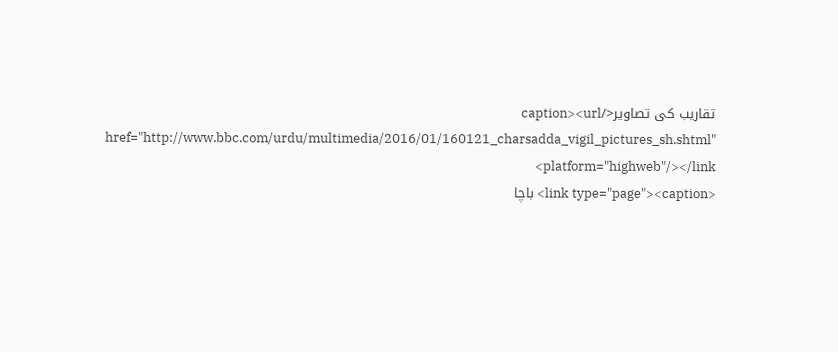تقاریب کی تصاویر</caption><url href="http://www.bbc.com/urdu/multimedia/2016/01/160121_charsadda_vigil_pictures_sh.shtml" platform="highweb"/></link>
<link type="page"><caption> باچا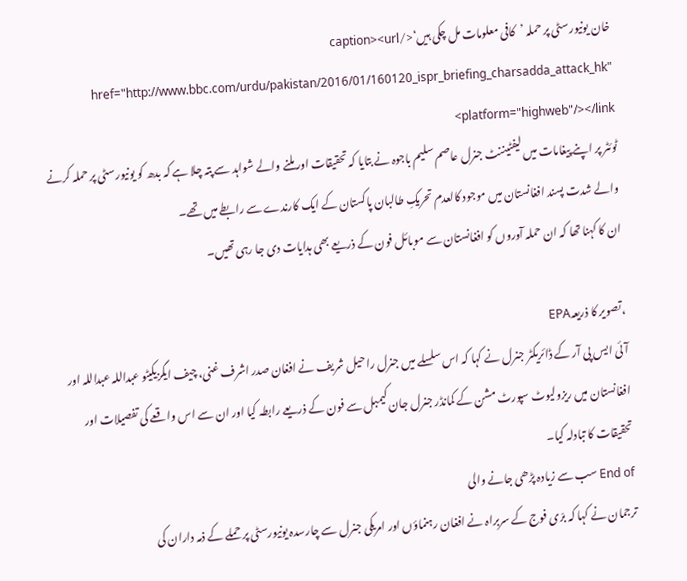خان یونیورسٹی پر حملہ ’کافی معلومات مل چکی ہیں‘</caption><url href="http://www.bbc.com/urdu/pakistan/2016/01/160120_ispr_briefing_charsadda_attack_hk" platform="highweb"/></link>
ٹوئٹر پر اپنے پیغامات میں لیفٹیننٹ جنرل عاصم سلیم باجوہ نے بتایا کہ تحقیقات اور ملنے والے شواہد سے پتہ چلا ہے کہ بدھ کو یونیورسٹی پر حملہ کرنے والے شدت پسند افغانستان میں موجود کالعدم تحریکِ طالبان پاکستان کے ایک کارندے سے رابطے میں تھے۔
ان کا کہنا تھا کہ ان حملہ آوروں کو افغانستان سے موبائل فون کے ذریعے بھی ہدایات دی جا رہی تھیں۔

،تصویر کا ذریعہEPA
آئی ایس پی آر کے ڈائریکٹر جنرل نے کہا کہ اس سلسلے میں جنرل راحیل شریف نے افغان صدر اشرف غنی، چیف ایگزیکیٹو عبداللہ عبداللہ اور افغانستان میں ریزولیوٹ سپورٹ مشن کے کمانڈر جنرل جان کیمبل سے فون کے ذریعے رابطہ کیا اور ان سے اس واقعے کی تفصیلات اور تحقیقات کا تبادلہ کیا۔
End of سب سے زیادہ پڑھی جانے والی
ترجمان نے کہا کہ برّی فوج کے سربراہ نے افغان رہنماؤں اور امریکی جنرل سے چارسدہ یونیورسٹی پر حملے کے ذمہ داران کی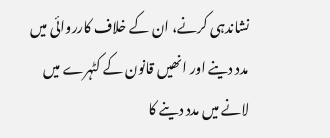نشاندہی کرنے، ان کے خلاف کارروائی میں مدد دینے اور انھیں قانون کے کٹہرے میں لانے میں مدد دینے کا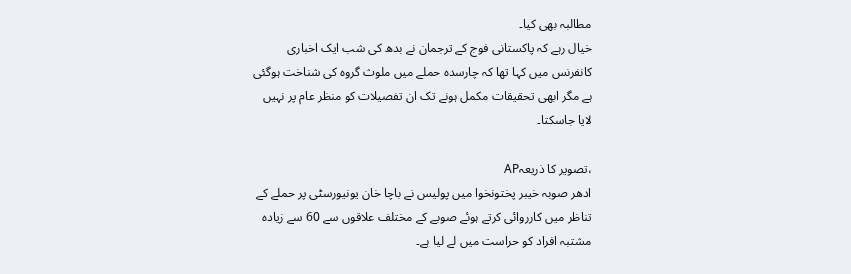مطالبہ بھی کیا۔
خیال رہے کہ پاکستانی فوج کے ترجمان نے بدھ کی شب ایک اخباری کانفرنس میں کہا تھا کہ چارسدہ حملے میں ملوث گروہ کی شناخت ہوگئی ہے مگر ابھی تحقیقات مکمل ہونے تک ان تفصیلات کو منظر عام پر نہیں لایا جاسکتا۔

،تصویر کا ذریعہAP
ادھر صوبہ خیبر پختونخوا میں پولیس نے باچا خان یونیورسٹی پر حملے کے تناظر میں کارروائی کرتے ہوئے صوبے کے مختلف علاقوں سے 60 سے زیادہ مشتبہ افراد کو حراست میں لے لیا ہے۔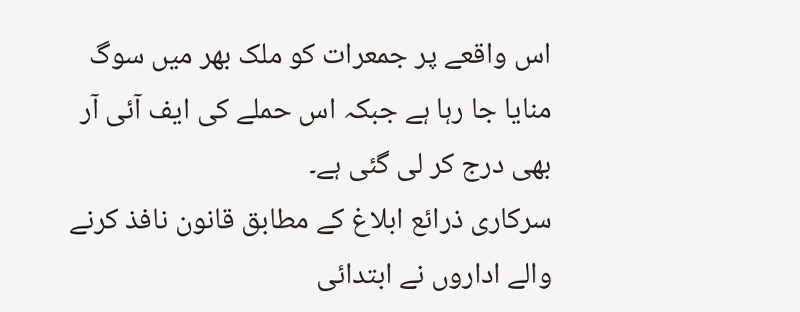اس واقعے پر جمعرات کو ملک بھر میں سوگ منایا جا رہا ہے جبکہ اس حملے کی ایف آئی آر بھی درج کر لی گئی ہے۔
سرکاری ذرائع ابلاغ کے مطابق قانون نافذ کرنے والے اداروں نے ابتدائی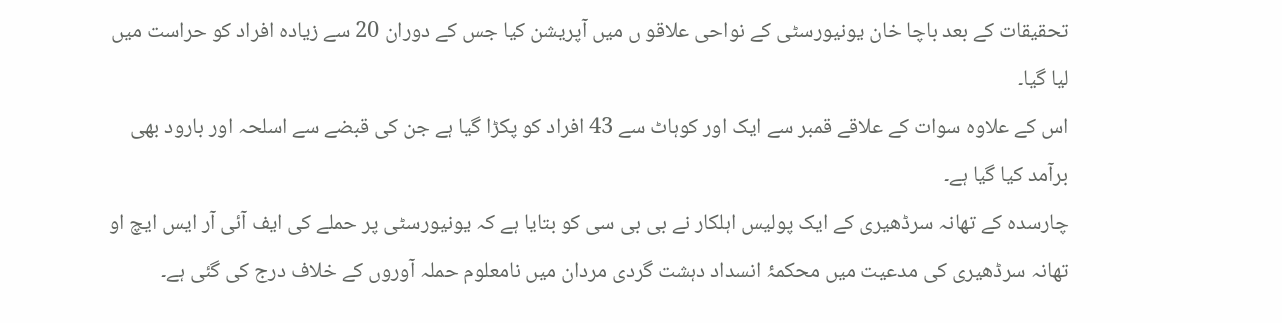تحقیقات کے بعد باچا خان یونیورسٹی کے نواحی علاقو ں میں آپریشن کیا جس کے دوران 20 سے زیادہ افراد کو حراست میں لیا گیا۔
اس کے علاوہ سوات کے علاقے قمبر سے ایک اور کوہاٹ سے 43 افراد کو پکڑا گیا ہے جن کی قبضے سے اسلحہ اور بارود بھی برآمد کیا گیا ہے۔
چارسدہ کے تھانہ سرڈھیری کے ایک پولیس اہلکار نے بی بی سی کو بتایا ہے کہ یونیورسٹی پر حملے کی ایف آئی آر ایس ایچ او تھانہ سرڈھیری کی مدعیت میں محکمۂ انسداد دہشت گردی مردان میں نامعلوم حملہ آوروں کے خلاف درج کی گئی ہے۔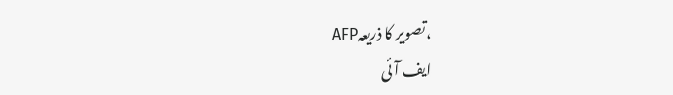،تصویر کا ذریعہAFP
ایف آئی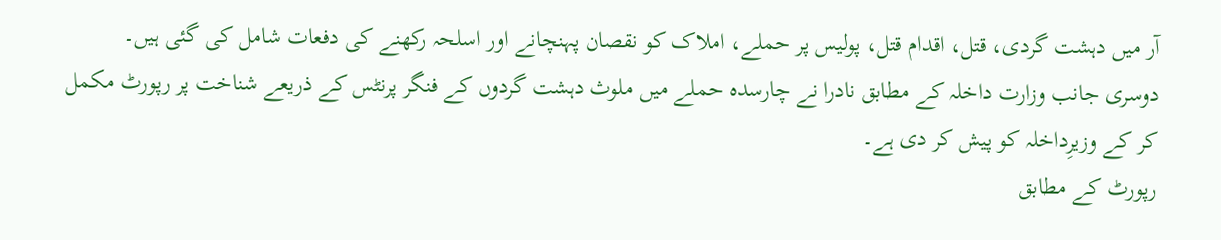آر میں دہشت گردی، قتل، اقدام قتل، پولیس پر حملے، املاک کو نقصان پہنچانے اور اسلحہ رکھنے کی دفعات شامل کی گئی ہیں۔
دوسری جانب وزارت داخلہ کے مطابق نادرا نے چارسدہ حملے میں ملوث دہشت گردوں کے فنگر پرنٹس کے ذریعے شناخت پر رپورٹ مکمل کر کے وزیرِداخلہ کو پیش کر دی ہے۔
رپورٹ کے مطابق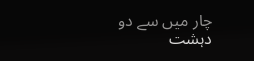چار میں سے دو دہشت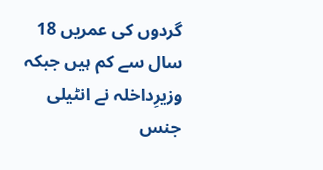گردوں کی عمریں 18 سال سے کم ہیں جبکہ وزیرِداخلہ نے انٹیلی جنس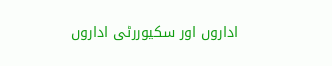اداروں اور سکیوررٹی اداروں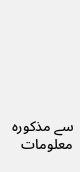سے مذکورہ معلومات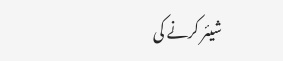شیئر کرنے کی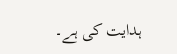ہدایت کی ہے۔